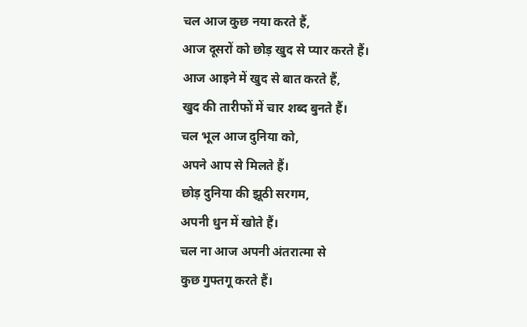चल आज कुछ नया करते हैं,
आज दूसरों को छोड़ खुद से प्यार करते हैं।
आज आइने में खुद से बात करते हैं,
खुद की तारीफों में चार शब्द बुनते हैं।
चल भूल आज दुनिया को,
अपने आप से मिलते हैं।
छोड़ दुनिया की झूठी सरगम,
अपनी धुन में खोते हैं।
चल ना आज अपनी अंतरात्मा से
कुछ गुफ्तगू करते हैं।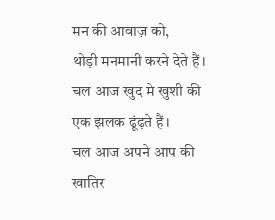मन की आवाज़ को,
थोड़ी मनमानी करने देते हैं।
चल आज खुद मे खुशी की एक झलक ढूंढ़ते हैं।
चल आज अपने आप की खातिर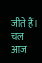जीते हैं।
चल आज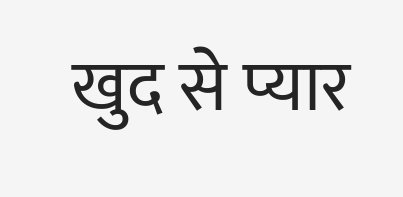खुद से प्यार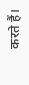करते हैं।